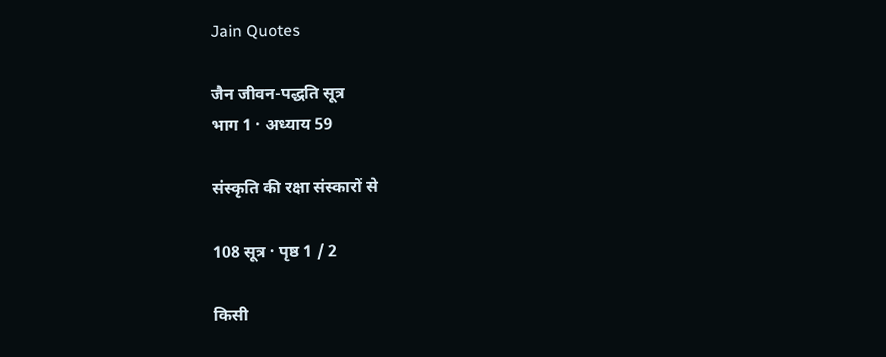Jain Quotes

जैन जीवन-पद्धति सूत्र
भाग 1 · अध्याय 59

संस्कृति की रक्षा संस्कारों से

108 सूत्र · पृष्ठ 1 / 2

किसी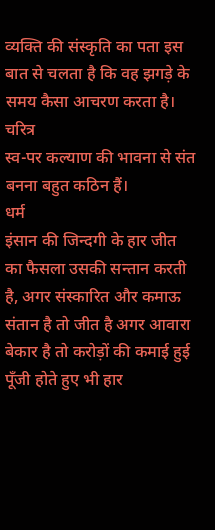व्यक्ति की संस्कृति का पता इस बात से चलता है कि वह झगड़े के समय कैसा आचरण करता है।
चरित्र
स्व-पर कल्याण की भावना से संत बनना बहुत कठिन हैं।
धर्म
इंसान की जिन्दगी के हार जीत का फैसला उसकी सन्तान करती है, अगर संस्कारित और कमाऊ संतान है तो जीत है अगर आवारा बेकार है तो करोड़ों की कमाई हुई पूँजी होते हुए भी हार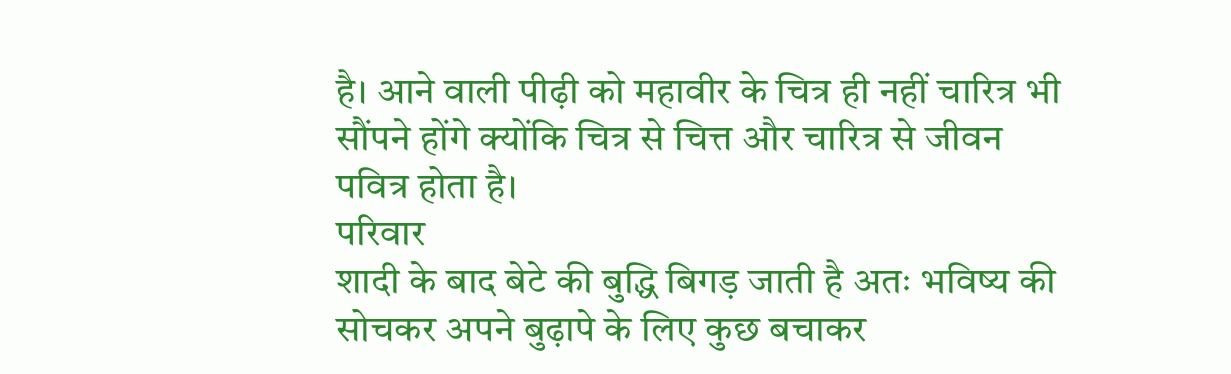है। आने वाली पीढ़ी को महावीर के चित्र ही नहीं चारित्र भी सौंपने होंगे क्योंकि चित्र से चित्त और चारित्र से जीवन पवित्र होता है।
परिवार
शादी के बाद बेटे की बुद्धि बिगड़ जाती है अतः भविष्य की सोचकर अपने बुढ़ापे के लिए कुछ बचाकर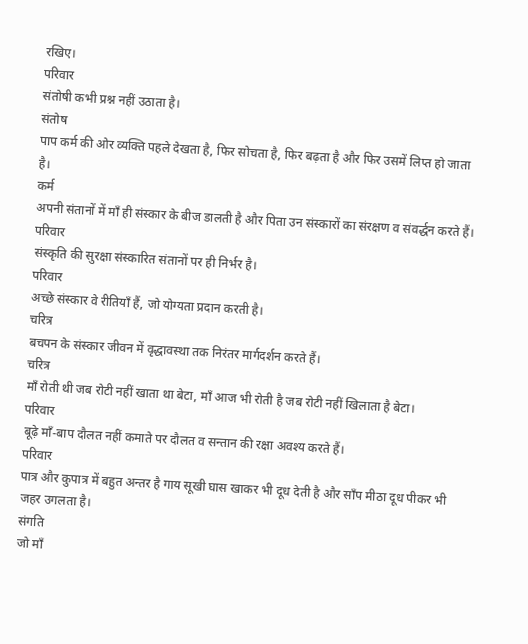रखिए।
परिवार
संतोषी कभी प्रश्न नहीं उठाता है।
संतोष
पाप कर्म की ओर व्यक्ति पहले देखता है, फिर सोचता है, फिर बढ़ता है और फिर उसमें लिप्त हो जाता है।
कर्म
अपनी संतानों में माँ ही संस्कार के बीज डालती है और पिता उन संस्कारों का संरक्षण व संवर्द्धन करते हैं।
परिवार
संस्कृति की सुरक्षा संस्कारित संतानों पर ही निर्भर है।
परिवार
अच्छे संस्कार वे रीतियाँ हैं, जो योग्यता प्रदान करती है।
चरित्र
बचपन के संस्कार जीवन में वृद्धावस्था तक निरंतर मार्गदर्शन करते हैं।
चरित्र
माँ रोती थी जब रोटी नहीं खाता था बेटा, माँ आज भी रोती है जब रोटी नहीं खिलाता है बेटा।
परिवार
बूढ़े माँ-बाप दौलत नहीं कमाते पर दौलत व सन्तान की रक्षा अवश्य करते हैं।
परिवार
पात्र और कुपात्र में बहुत अन्तर है गाय सूखी घास खाकर भी दूध देती है और साँप मीठा दूध पीकर भी जहर उगलता है।
संगति
जो माँ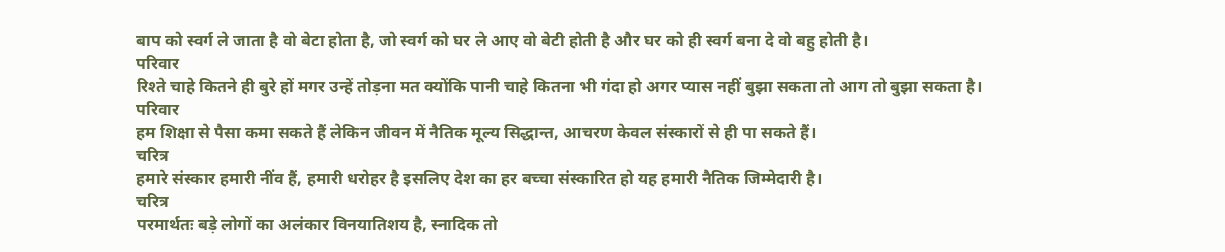बाप को स्वर्ग ले जाता है वो बेटा होता है, जो स्वर्ग को घर ले आए वो बेटी होती है और घर को ही स्वर्ग बना दे वो बहु होती है।
परिवार
रिश्ते चाहे कितने ही बुरे हों मगर उन्हें तोड़ना मत क्योंकि पानी चाहे कितना भी गंदा हो अगर प्यास नहीं बुझा सकता तो आग तो बुझा सकता है।
परिवार
हम शिक्षा से पैसा कमा सकते हैं लेकिन जीवन में नैतिक मूल्य सिद्धान्त, आचरण केवल संस्कारों से ही पा सकते हैं।
चरित्र
हमारे संस्कार हमारी नींव हैं, हमारी धरोहर है इसलिए देश का हर बच्चा संस्कारित हो यह हमारी नैतिक जिम्मेदारी है।
चरित्र
परमार्थतः बड़े लोगों का अलंकार विनयातिशय है, स्नादिक तो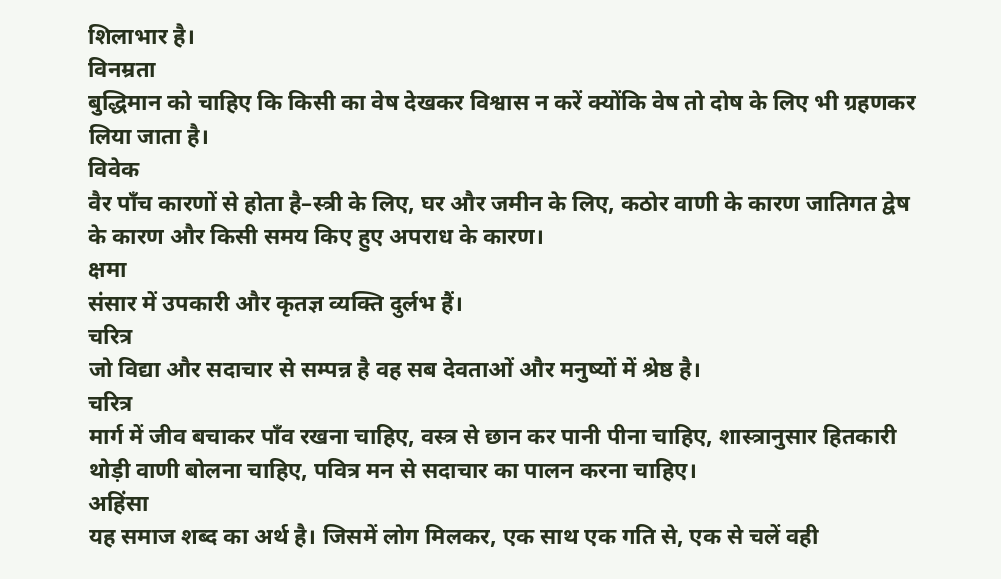शिलाभार है।
विनम्रता
बुद्धिमान को चाहिए कि किसी का वेष देखकर विश्वास न करें क्योंकि वेष तो दोष के लिए भी ग्रहणकर लिया जाता है।
विवेक
वैर पाँच कारणों से होता है–स्त्री के लिए, घर और जमीन के लिए, कठोर वाणी के कारण जातिगत द्वेष के कारण और किसी समय किए हुए अपराध के कारण।
क्षमा
संसार में उपकारी और कृतज्ञ व्यक्ति दुर्लभ हैं।
चरित्र
जो विद्या और सदाचार से सम्पन्न है वह सब देवताओं और मनुष्यों में श्रेष्ठ है।
चरित्र
मार्ग में जीव बचाकर पाँव रखना चाहिए, वस्त्र से छान कर पानी पीना चाहिए, शास्त्रानुसार हितकारी थोड़ी वाणी बोलना चाहिए, पवित्र मन से सदाचार का पालन करना चाहिए।
अहिंसा
यह समाज शब्द का अर्थ है। जिसमें लोग मिलकर, एक साथ एक गति से, एक से चलें वही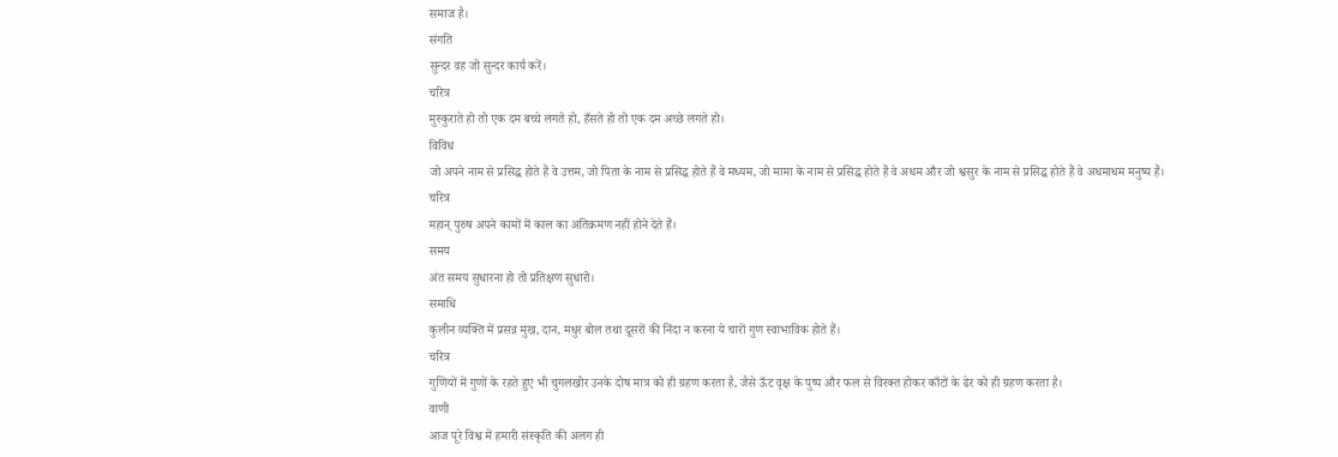समाज है।
संगति
सुन्दर वह जो सुन्दर कार्य करें।
चरित्र
मुस्कुराते हो तो एक दम बच्चे लगते हो, हँसते हो तो एक दम अच्छे लगते हो।
विविध
जो अपने नाम से प्रसिद्ध होते हैं वे उत्तम, जो पिता के नाम से प्रसिद्ध होते हैं वे मध्यम, जो मामा के नाम से प्रसिद्ध होते हैं वे अधम और जो श्वसुर के नाम से प्रसिद्ध होते हैं वे अधमाधम मनुष्य हैं।
चरित्र
महान् पुरुष अपने कामों में काल का अतिक्रमण नहीं होने देते हैं।
समय
अंत समय सुधारना हो तो प्रतिक्षण सुधारो।
समाधि
कुलीन व्यक्ति में प्रसन्न मुख, दान, मधुर बोल तथा दूसरों की निंदा न करना ये चारों गुण स्वाभाविक होते हैं।
चरित्र
गुणियों में गुणों के रहते हुए भी चुगलखोर उनके दोष मात्र को ही ग्रहण करता है, जैसे ऊँट वृक्ष के पुष्प और फल से विरक्त होकर काँटों के ढेर को ही ग्रहण करता है।
वाणी
आज पूरे विश्व में हमारी संस्कृति की अलग ही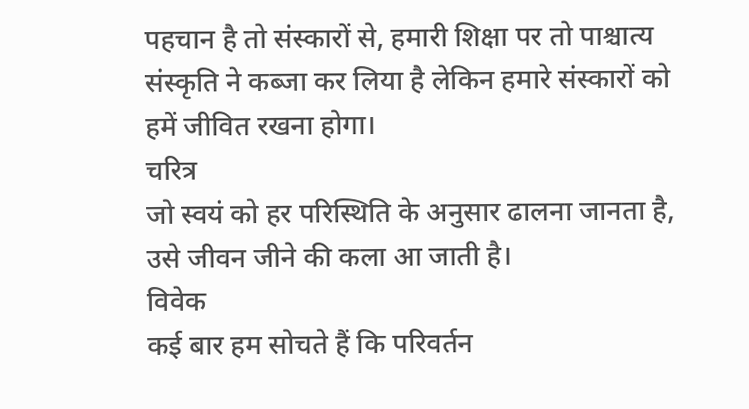पहचान है तो संस्कारों से, हमारी शिक्षा पर तो पाश्चात्य संस्कृति ने कब्जा कर लिया है लेकिन हमारे संस्कारों को हमें जीवित रखना होगा।
चरित्र
जो स्वयं को हर परिस्थिति के अनुसार ढालना जानता है, उसे जीवन जीने की कला आ जाती है।
विवेक
कई बार हम सोचते हैं कि परिवर्तन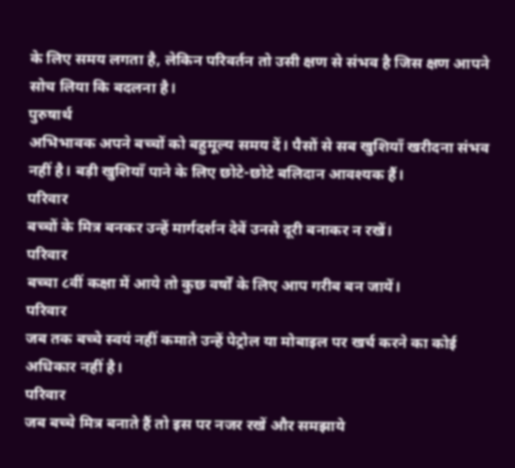के लिए समय लगता है, लेकिन परिवर्तन तो उसी क्षण से संभव है जिस क्षण आपने सोच लिया कि बदलना है।
पुरुषार्थ
अभिभावक अपने बच्चों को बहुमूल्य समय दें। पैसों से सब खुशियाँ खरीदना संभव नहीं है। बड़ी खुशियाँ पाने के लिए छोटे-छोटे बलिदान आवश्यक हैं।
परिवार
बच्चों के मित्र बनकर उन्हें मार्गदर्शन देवें उनसे दूरी बनाकर न रखें।
परिवार
बच्चा ८वीं कक्षा में आये तो कुछ वर्षों के लिए आप गरीब बन जायें।
परिवार
जब तक बच्चे स्वयं नहीं कमाते उन्हें पेट्रोल या मोबाइल पर खर्च करने का कोई अधिकार नहीं है।
परिवार
जब बच्चे मित्र बनाते हैं तो इस पर नजर रखें और समझाये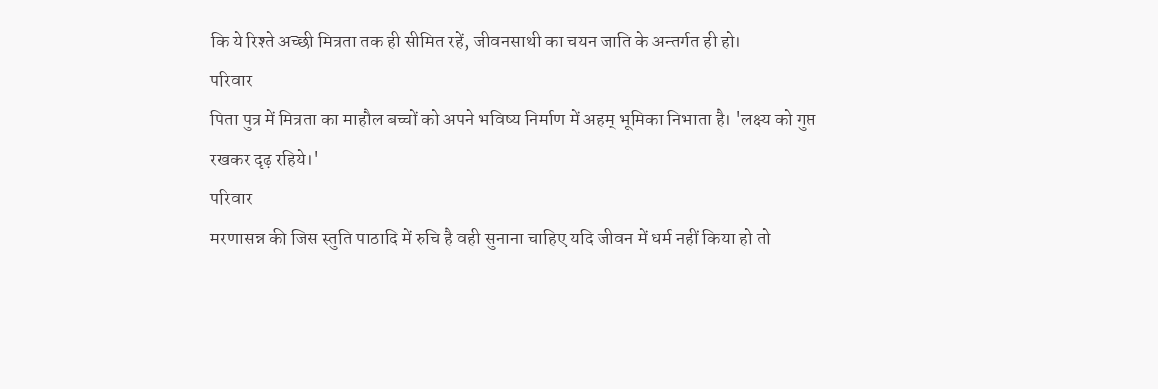कि ये रिश्ते अच्छी मित्रता तक ही सीमित रहें, जीवनसाथी का चयन जाति के अन्तर्गत ही हो।
परिवार
पिता पुत्र में मित्रता का माहौल बच्चों को अपने भविष्य निर्माण में अहम् भूमिका निभाता है। 'लक्ष्य को गुप्त रखकर दृढ़ रहिये।'
परिवार
मरणासन्न की जिस स्तुति पाठादि में रुचि है वही सुनाना चाहिए यदि जीवन में धर्म नहीं किया हो तो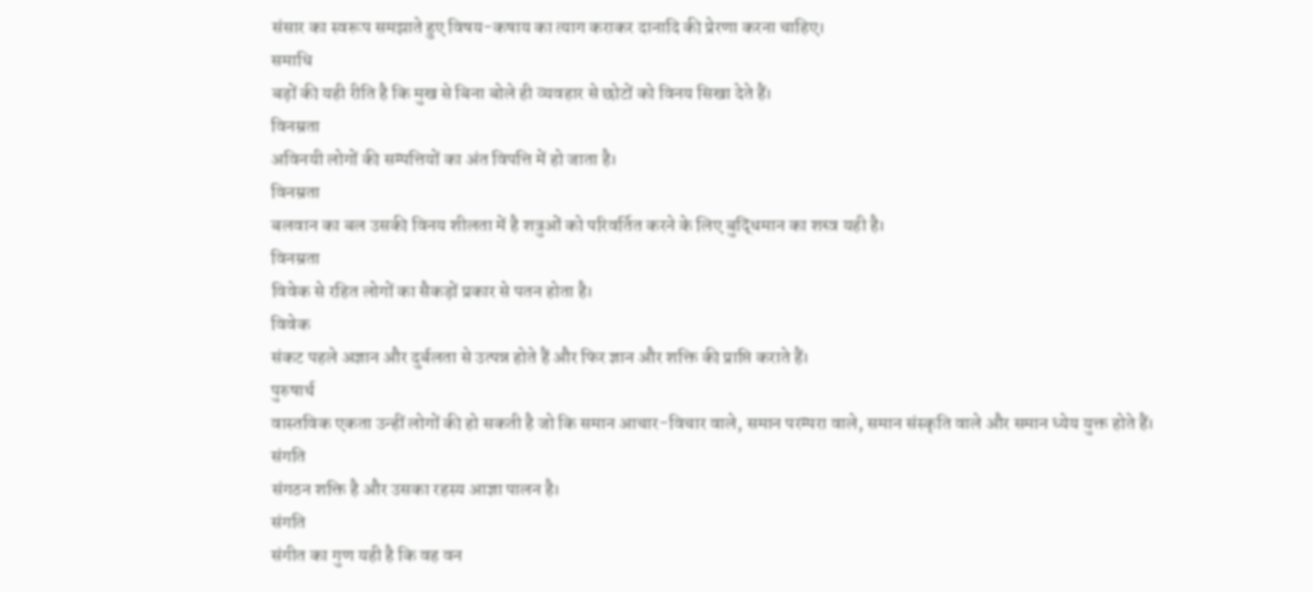संसार का स्वरूप समझाते हुए विषय-कषाय का त्याग कराकर दानादि की प्रेरणा करना चाहिए।
समाधि
बड़ों की यही रीति है कि मुख से बिना बोले ही व्यवहार से छोटों को विनय सिखा देते हैं।
विनम्रता
अविनयी लोगों की सम्पत्तियों का अंत विपत्ति में हो जाता है।
विनम्रता
बलवान का बल उसकी विनय शीलता में है शत्रुओं को परिवर्तित करने के लिए बुद्धिमान का शस्त्र यही है।
विनम्रता
विवेक से रहित लोगों का सैकड़ों प्रकार से पतन होता है।
विवेक
संकट पहले अज्ञान और दुर्बलता से उत्पन्न होते हैं और फिर ज्ञान और शक्ति की प्राप्ति कराते हैं।
पुरुषार्थ
वास्तविक एकता उन्हीं लोगों की हो सकती है जो कि समान आचार-विचार वाले, समान परम्परा वाले, समान संस्कृति वाले और समान ध्येय युक्त होते हैं।
संगति
संगठन शक्ति है और उसका रहस्य आज्ञा पालन है।
संगति
संगीत का गुण यही है कि वह वन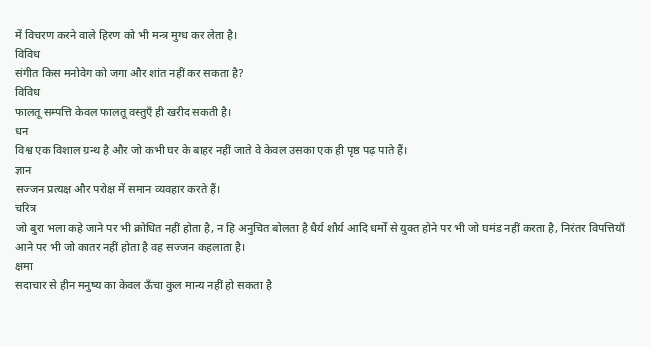में विचरण करने वाले हिरण को भी मन्त्र मुग्ध कर लेता है।
विविध
संगीत किस मनोवेग को जगा और शांत नहीं कर सकता है?
विविध
फालतू सम्पत्ति केवल फालतू वस्तुएँ ही खरीद सकती है।
धन
विश्व एक विशाल ग्रन्थ है और जो कभी घर के बाहर नहीं जाते वे केवल उसका एक ही पृष्ठ पढ़ पाते हैं।
ज्ञान
सज्जन प्रत्यक्ष और परोक्ष में समान व्यवहार करते हैं।
चरित्र
जो बुरा भला कहे जाने पर भी क्रोधित नहीं होता है, न हि अनुचित बोलता है धैर्य शौर्य आदि धर्मों से युक्त होने पर भी जो घमंड नहीं करता है, निरंतर विपत्तियाँ आने पर भी जो कातर नहीं होता है वह सज्जन कहलाता है।
क्षमा
सदाचार से हीन मनुष्य का केवल ऊँचा कुल मान्य नहीं हो सकता है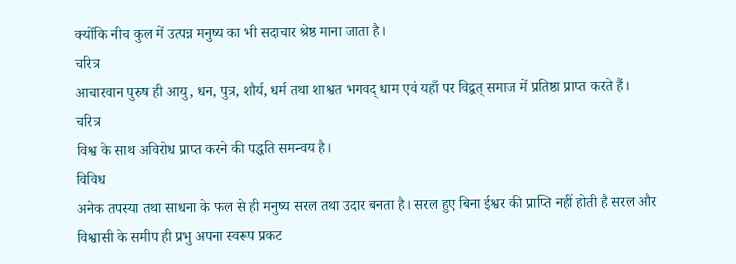क्योंकि नीच कुल में उत्पन्न मनुष्य का भी सदाचार श्रेष्ठ माना जाता है।
चरित्र
आचारवान पुरुष ही आयु, धन, पुत्र, शौर्य, धर्म तथा शाश्वत भगवद् धाम एवं यहाँ पर विद्वत् समाज में प्रतिष्ठा प्राप्त करते हैं।
चरित्र
विश्व के साथ अविरोध प्राप्त करने की पद्धति समन्वय है।
विविध
अनेक तपस्या तथा साधना के फल से ही मनुष्य सरल तथा उदार बनता है। सरल हुए बिना ईश्वर की प्राप्ति नहीं होती है सरल और विश्वासी के समीप ही प्रभु अपना स्वरूप प्रकट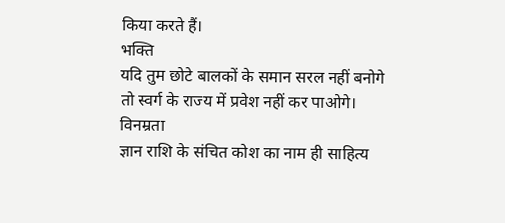किया करते हैं।
भक्ति
यदि तुम छोटे बालकों के समान सरल नहीं बनोगे तो स्वर्ग के राज्य में प्रवेश नहीं कर पाओगे।
विनम्रता
ज्ञान राशि के संचित कोश का नाम ही साहित्य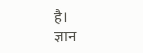है।
ज्ञान